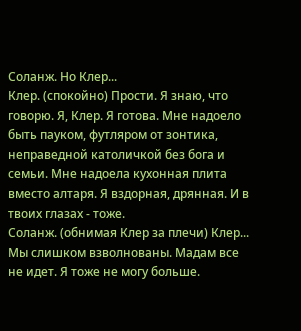Соланж. Но Клер...
Клер. (спокойно) Прости. Я знаю, что говорю. Я, Клер. Я готова. Мне надоело быть пауком, футляром от зонтика, неправедной католичкой без бога и семьи. Мне надоела кухонная плита вместо алтаря. Я вздорная, дрянная. И в твоих глазах - тоже.
Соланж. (обнимая Клер за плечи) Клер... Мы слишком взволнованы. Мадам все не идет. Я тоже не могу больше.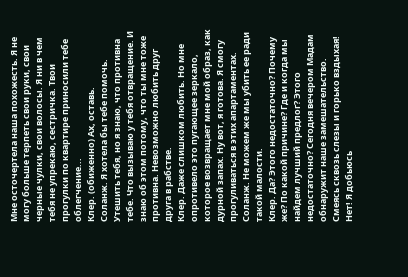Мне осточертела наша похожесть. Я не могу больше терпеть свои руки, свои черные чулки, свои волосы. Я ни в чем тебя не упрекаю, сестричка. Твои прогулки по квартире приносили тебе облегчение...
Клер. (обиженно) Ах, оставь.
Соланж. Я хотела бы тебе помочь. Утешить тебя, но я знаю, что противна тебе. Что вызываю у тебя отвращение. И знаю об этом потому, что ты мне тоже противна. Невозможно любить друг друга в рабстве.
Клер. Даже слишком любить. Но мне опротивело это пугающее зеркало, которое возвращает мне мой образ, как дурной запах. Ну вот, я готова. Я смогу прогуливаться в этих апартаментах.
Соланж. Не можем же мы убить ее ради такой малости.
Клер. Да? Этого недостаточно? Почему же? По какой причине? Где и когда мы найдем лучший предлог? Этого недостаточно? Сегодня вечером Мадам обнаружит наше замешательство. Смеясь сквозь слезы и горько вздыхая! Нет! Я добьюсь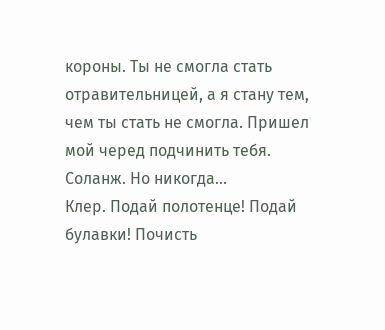короны. Ты не смогла стать отравительницей, а я стану тем, чем ты стать не смогла. Пришел мой черед подчинить тебя.
Соланж. Но никогда...
Клер. Подай полотенце! Подай булавки! Почисть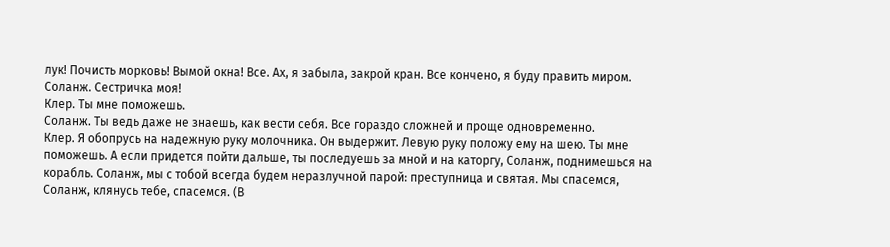лук! Почисть морковь! Вымой окна! Все. Ах, я забыла, закрой кран. Все кончено, я буду править миром.
Соланж. Сестричка моя!
Клер. Ты мне поможешь.
Соланж. Ты ведь даже не знаешь, как вести себя. Все гораздо сложней и проще одновременно.
Клер. Я обопрусь на надежную руку молочника. Он выдержит. Левую руку положу ему на шею. Ты мне поможешь. А если придется пойти дальше, ты последуешь за мной и на каторгу, Соланж, поднимешься на корабль. Соланж, мы с тобой всегда будем неразлучной парой: преступница и святая. Мы спасемся, Соланж, клянусь тебе, спасемся. (В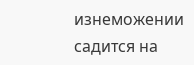изнеможении садится на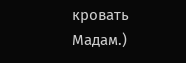кровать Мадам.)